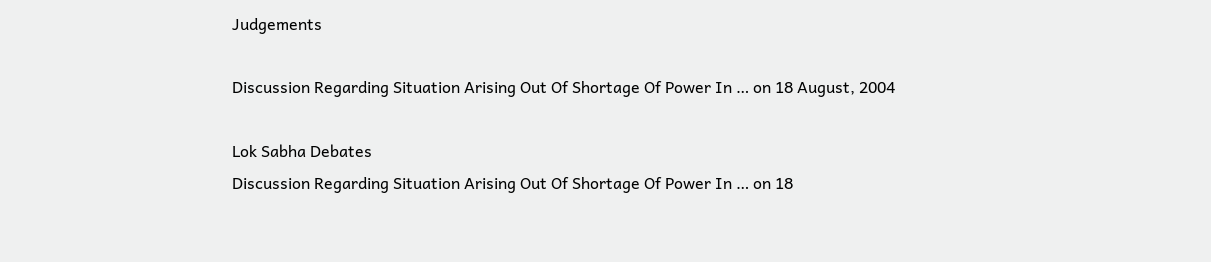Judgements

Discussion Regarding Situation Arising Out Of Shortage Of Power In … on 18 August, 2004

Lok Sabha Debates
Discussion Regarding Situation Arising Out Of Shortage Of Power In … on 18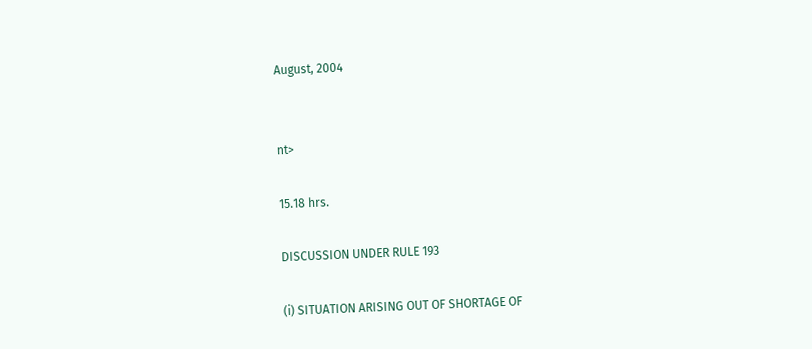August, 2004


nt>

15.18 hrs.

DISCUSSION UNDER RULE 193

(i) SITUATION ARISING OUT OF SHORTAGE OF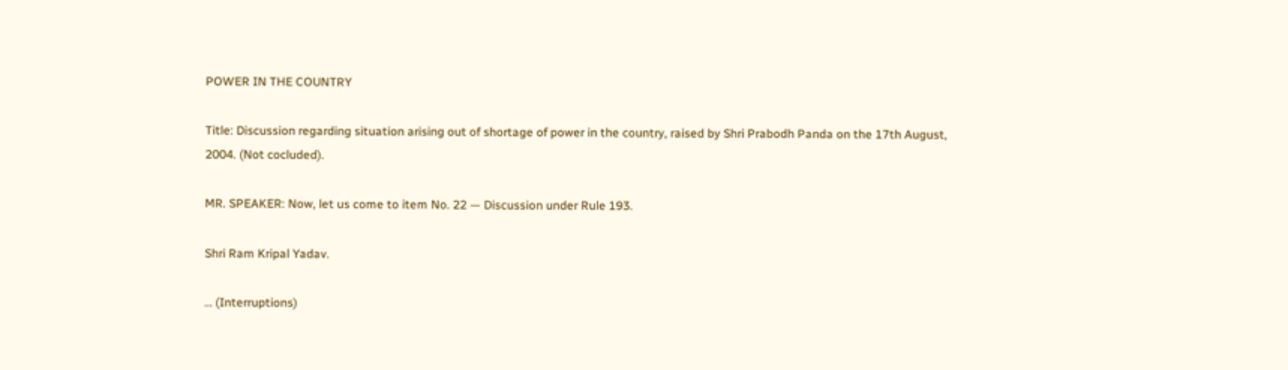POWER IN THE COUNTRY

Title: Discussion regarding situation arising out of shortage of power in the country, raised by Shri Prabodh Panda on the 17th August, 2004. (Not cocluded).

MR. SPEAKER: Now, let us come to item No. 22 — Discussion under Rule 193.

Shri Ram Kripal Yadav.

… (Interruptions)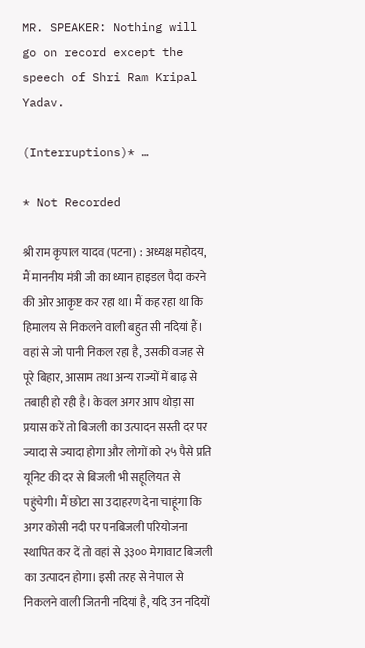MR. SPEAKER: Nothing will go on record except the speech of Shri Ram Kripal Yadav.

(Interruptions)* …

* Not Recorded

श्री राम कृपाल यादव (पटना) : अध्यक्ष महोदय, मैं माननीय मंत्री जी का ध्यान हाइडल पैदा करने की ओर आकृष्ट कर रहा था। मैं कह रहा था कि हिमालय से निकलने वाली बहुत सी नदियां हैं। वहां से जो पानी निकल रहा है, उसकी वजह से पूरे बिहार, आसाम तथा अन्य राज्यों में बाढ़ से तबाही हो रही है। केवल अगर आप थोड़ा सा प्रयास करें तो बिजली का उत्पादन सस्ती दर पर ज्यादा से ज्यादा होगा और लोगों को २५ पैसे प्रति यूनिट की दर से बिजली भी सहूलियत से पहुंचेगी। मैं छोटा सा उदाहरण देना चाहूंगा कि अगर कोसी नदी पर पनबिजली परियोजना स्थापित कर दें तो वहां से ३३०० मेगावाट बिजली का उत्पादन होगा। इसी तरह से नेपाल से निकलने वाली जितनी नदियां है, यदि उन नदियों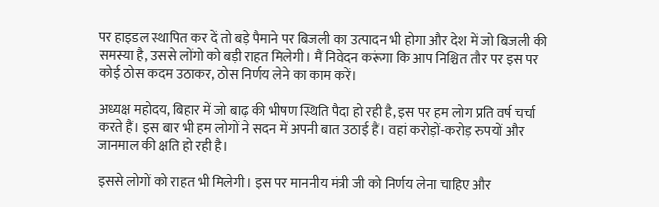पर हाइडल स्थापित कर दें तो बड़े पैमाने पर बिजली का उत्पादन भी होगा और देश में जो बिजली की समस्या है, उससे लोंगो को बड़ी राहत मिलेगी। मैं निवेदन करूंगा कि आप निश्चित तौर पर इस पर कोई ठोस कदम उठाकर, ठोस निर्णय लेने का काम करें।

अध्यक्ष महोदय, बिहार में जो बाढ़ की भीषण स्थिति पैदा हो रही है, इस पर हम लोग प्रति वर्ष चर्चा करते हैं। इस बार भी हम लोगों ने सदन में अपनी बात उठाई हैं। वहां करोड़ों-करोड़ रुपयों और जानमाल की क्षति हो रही है।

इससे लोगों को राहत भी मिलेगी। इस पर माननीय मंत्री जी को निर्णय लेना चाहिए और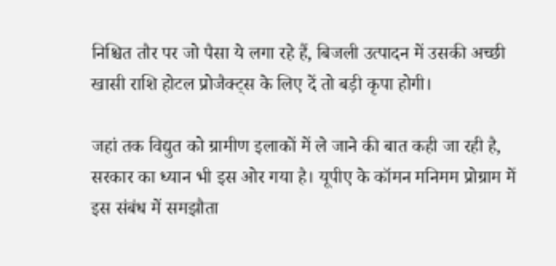निश्चित तौर पर जो पैसा ये लगा रहे हैं, बिजली उत्पादन में उसकी अच्छी खासी राशि होटल प्रोजैक्ट्स के लिए दें तो बड़ी कृपा होगी।

जहां तक विद्युत को ग्रामीण इलाकों में ले जाने की बात कही जा रही है, सरकार का ध्यान भी इस ओर गया है। यूपीए के कॉमन मनिमम प्रोग्राम में इस संबंध में समझौता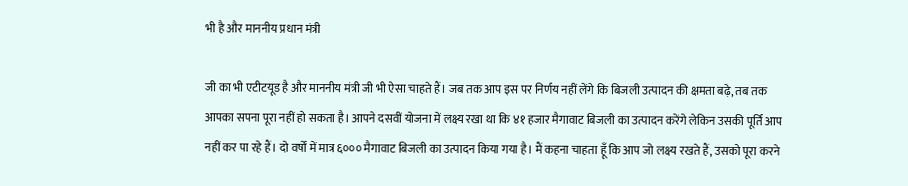भी है और माननीय प्रधान मंत्री

जी का भी एटीटयूड है और माननीय मंत्री जी भी ऐसा चाहते हैं। जब तक आप इस पर निर्णय नहीं लेंगे कि बिजली उत्पादन की क्षमता बढ़े, तब तक आपका सपना पूरा नहीं हो सकता है। आपने दसवीं योजना में लक्ष्य रखा था कि ४१ हजार मैगावाट बिजली का उत्पादन करेंगे लेकिन उसकी पूर्ति आप नहीं कर पा रहे हैं। दो वर्षों में मात्र ६००० मैगावाट बिजली का उत्पादन किया गया है। मैं कहना चाहता हूँ कि आप जो लक्ष्य रखते हैं, उसको पूरा करने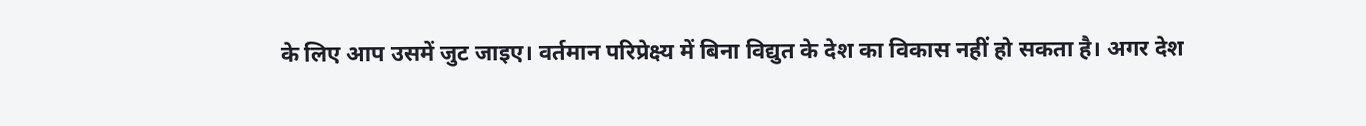के लिए आप उसमें जुट जाइए। वर्तमान परिप्रेक्ष्य में बिना विद्युत के देश का विकास नहीं हो सकता है। अगर देश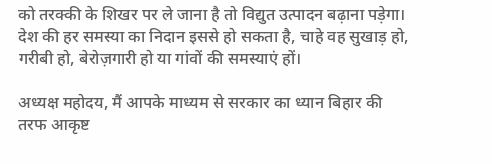को तरक्की के शिखर पर ले जाना है तो विद्युत उत्पादन बढ़ाना पड़ेगा। देश की हर समस्या का निदान इससे हो सकता है, चाहे वह सुखाड़ हो, गरीबी हो, बेरोज़गारी हो या गांवों की समस्याएं हों।

अध्यक्ष महोदय, मैं आपके माध्यम से सरकार का ध्यान बिहार की तरफ आकृष्ट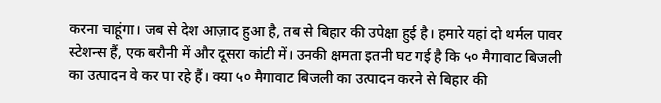करना चाहूंगा। जब से देश आज़ाद हुआ है, तब से बिहार की उपेक्षा हुई है। हमारे यहां दो थर्मल पावर स्टेशन्स हैं, एक बरौनी में और दूसरा कांटी में। उनकी क्षमता इतनी घट गई है कि ५० मैगावाट बिजली का उत्पादन वे कर पा रहे हैं। क्या ५० मैगावाट बिजली का उत्पादन करने से बिहार की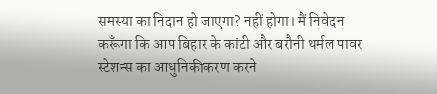समस्या का निदान हो जाएगा? नहीं होगा। मैं निवेदन करूँगा कि आप बिहार के कांटी और बरौनी थर्मल पावर स्टेशन्स का आधुनिकीकरण करने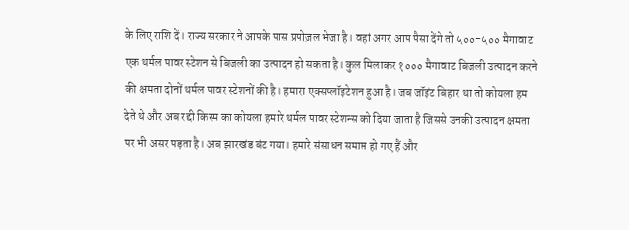के लिए राशि दें। राज्य सरकार ने आपके पास प्रपोज़ल भेजा है। वहां अगर आप पैसा देंगे तो ५००-५०० मैगावाट एक थर्मल पावर स्टेशन से बिजली का उत्पादन हो सकता है। कुल मिलाकर १००० मैगावाट बिजली उत्पादन करने की क्षमता दोनों थर्मल पावर स्टेशनों की है। हमारा एक्सप्लॉइटेशन हुआ है। जब जॉइंट बिहार था तो कोयला हम देते थे और अब रद्दी किस्म का कोयला हमारे थर्मल पावर स्टेशन्स को दिया जाता है जिससे उनकी उत्पादन क्षमता पर भी असर पड़ता है। अब झारखंड बंट गया। हमारे संसाधन समाप्त हो गए हैं और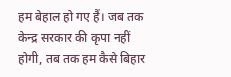हम बेहाल हो गए हैं। जब तक केन्द्र सरकार की कृपा नहीं होगी, तब तक हम कैसे बिहार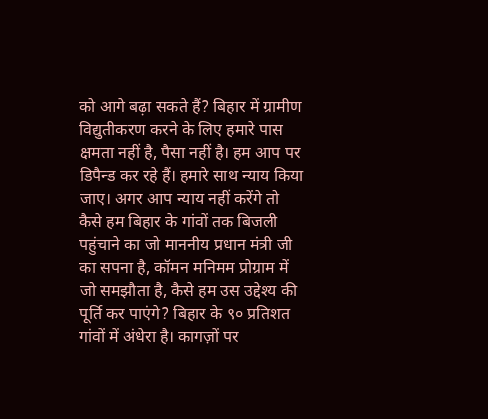को आगे बढ़ा सकते हैं? बिहार में ग्रामीण विद्युतीकरण करने के लिए हमारे पास क्षमता नहीं है, पैसा नहीं है। हम आप पर डिपैन्ड कर रहे हैं। हमारे साथ न्याय किया जाए। अगर आप न्याय नहीं करेंगे तो कैसे हम बिहार के गांवों तक बिजली पहुंचाने का जो माननीय प्रधान मंत्री जी का सपना है, कॉमन मनिमम प्रोग्राम में जो समझौता है, कैसे हम उस उद्देश्य की पूर्ति कर पाएंगे? बिहार के ९० प्रतिशत गांवों में अंधेरा है। कागज़ों पर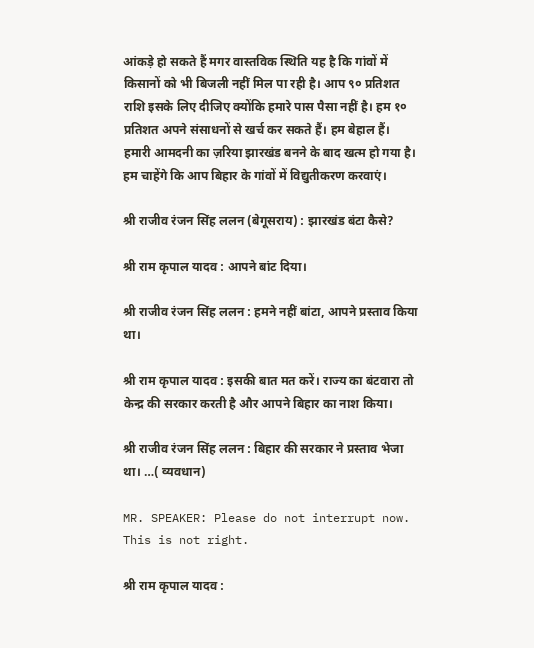आंकड़े हो सकते हैं मगर वास्तविक स्थिति यह है कि गांवों में किसानों को भी बिजली नहीं मिल पा रही है। आप ९० प्रतिशत राशि इसके लिए दीजिए क्योंकि हमारे पास पैसा नहीं है। हम १० प्रतिशत अपने संसाधनों से खर्च कर सकते हैं। हम बेहाल हैं। हमारी आमदनी का ज़रिया झारखंड बनने के बाद खत्म हो गया है। हम चाहेंगे कि आप बिहार के गांवों में विद्युतीकरण करवाएं।

श्री राजीव रंजन सिंह ललन (बेगूसराय) : झारखंड बंटा कैसे?

श्री राम कृपाल यादव : आपने बांट दिया।

श्री राजीव रंजन सिंह ललन : हमने नहीं बांटा, आपने प्रस्ताव किया था।

श्री राम कृपाल यादव : इसकी बात मत करें। राज्य का बंटवारा तो केन्द्र की सरकार करती है और आपने बिहार का नाश किया।

श्री राजीव रंजन सिंह ललन : बिहार की सरकार ने प्रस्ताव भेजा था। …( व्यवधान)

MR. SPEAKER: Please do not interrupt now. This is not right.

श्री राम कृपाल यादव :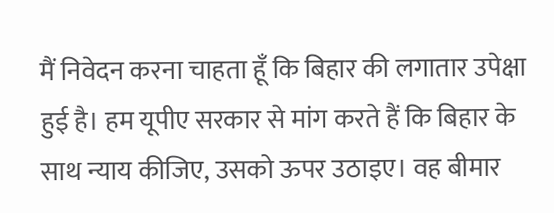मैं निवेदन करना चाहता हूँ कि बिहार की लगातार उपेक्षा हुई है। हम यूपीए सरकार से मांग करते हैं कि बिहार के साथ न्याय कीजिए, उसको ऊपर उठाइए। वह बीमार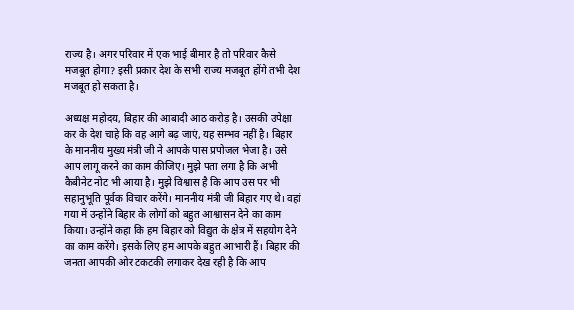राज्य है। अगर परिवार में एक भाई बीमार है तो परिवार कैसे मजबूत होगा? इसी प्रकार देश के सभी राज्य मजबूत होंगे तभी देश मजबूत हो सकता है।

अध्यक्ष महोदय, बिहार की आबादी आठ करोड़ है। उसकी उपेक्षा कर के देश चाहे कि वह आगे बढ़ जाएं, यह सम्भव नहीं है। बिहार के माननीय मुख्य मंत्री जी ने आपके पास प्रपोजल भेजा है। उसे आप लागू करने का काम कीजिए। मुझे पता लगा है कि अभी कैबीनेट नोट भी आया है। मुझे विश्वास है कि आप उस पर भी सहानुभूति पूर्वक विचार करेंगे। माननीय मंत्री जी बिहार गए थे। वहां गया में उन्होंने बिहार के लोगों को बहुत आश्वासन देने का काम किया। उन्होंने कहा कि हम बिहार को विद्युत के क्षेत्र में सहयोग देने का काम करेंगे। इसके लिए हम आपके बहुत आभारी हैं। बिहार की जनता आपकी ओर टकटकी लगाकर देख रही है कि आप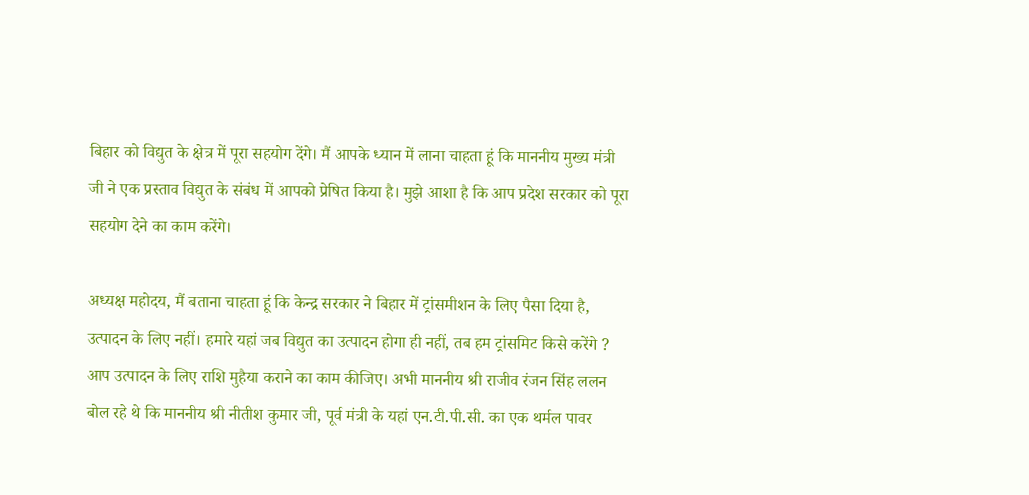बिहार को विद्युत के क्षेत्र में पूरा सहयोग देंगे। मैं आपके ध्यान में लाना चाहता हूं कि माननीय मुख्य मंत्री जी ने एक प्रस्ताव विद्युत के संबंध में आपको प्रेषित किया है। मुझे आशा है कि आप प्रदेश सरकार को पूरा सहयोग देने का काम करेंगे।

अध्यक्ष महोदय, मैं बताना चाहता हूं कि केन्द्र सरकार ने बिहार में ट्रांसमीशन के लिए पैसा दिया है, उत्पादन के लिए नहीं। हमारे यहां जब विद्युत का उत्पादन होगा ही नहीं, तब हम ट्रांसमिट किसे करेंगे ? आप उत्पादन के लिए राशि मुहैया कराने का काम कीजिए। अभी माननीय श्री राजीव रंजन सिंह ललन बोल रहे थे कि माननीय श्री नीतीश कुमार जी, पूर्व मंत्री के यहां एन.टी.पी.सी. का एक थर्मल पावर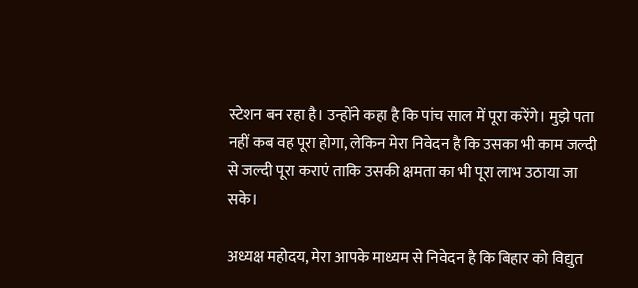स्टेशन बन रहा है। उन्होंने कहा है कि पांच साल में पूरा करेंगे। मुझे पता नहीं कब वह पूरा होगा, लेकिन मेरा निवेदन है कि उसका भी काम जल्दी से जल्दी पूरा कराएं ताकि उसकी क्षमता का भी पूरा लाभ उठाया जा सके।

अध्यक्ष महोदय, मेरा आपके माध्यम से निवेदन है कि बिहार को विद्युत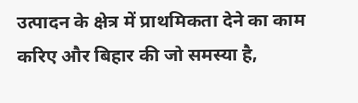उत्पादन के क्षेत्र में प्राथमिकता देने का काम करिए और बिहार की जो समस्या है,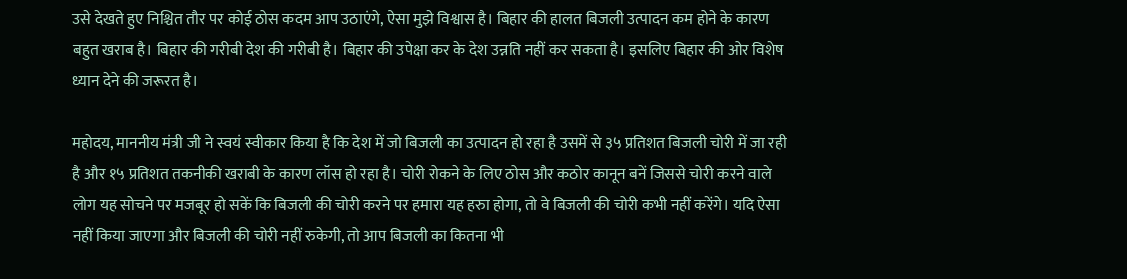उसे देखते हुए निश्चित तौर पर कोई ठोस कदम आप उठाएंगे, ऐसा मुझे विश्वास है। बिहार की हालत बिजली उत्पादन कम होने के कारण बहुत खराब है। बिहार की गरीबी देश की गरीबी है। बिहार की उपेक्षा कर के देश उन्नति नहीं कर सकता है। इसलिए बिहार की ओर विशेष ध्यान देने की जरूरत है।

महोदय, माननीय मंत्री जी ने स्वयं स्वीकार किया है कि देश में जो बिजली का उत्पादन हो रहा है उसमें से ३५ प्रतिशत बिजली चोरी में जा रही है और १५ प्रतिशत तकनीकी खराबी के कारण लॉस हो रहा है। चोरी रोकने के लिए ठोस और कठोर कानून बनें जिससे चोरी करने वाले लोग यह सोचने पर मजबूर हो सकें कि बिजली की चोरी करने पर हमारा यह हरुा होगा, तो वे बिजली की चोरी कभी नहीं करेंगे। यदि ऐसा नहीं किया जाएगा और बिजली की चोरी नहीं रुकेगी, तो आप बिजली का कितना भी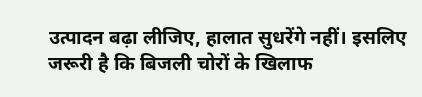उत्पादन बढ़ा लीजिए, हालात सुधरेंगे नहीं। इसलिए जरूरी है कि बिजली चोरों के खिलाफ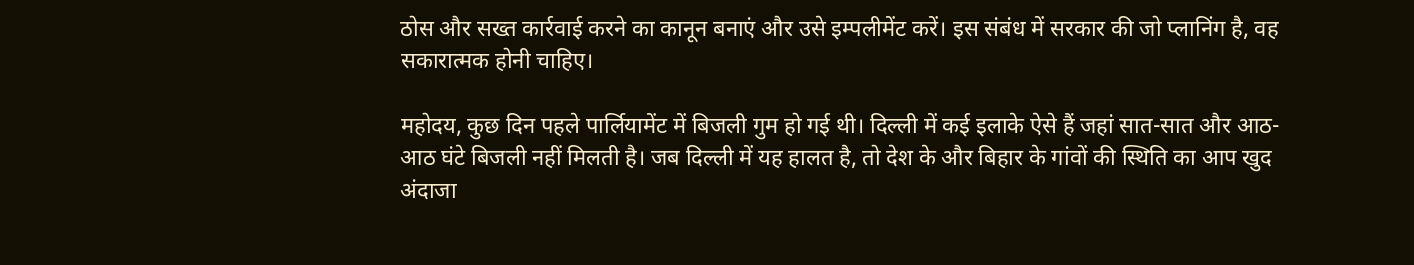ठोस और सख्त कार्रवाई करने का कानून बनाएं और उसे इम्पलीमेंट करें। इस संबंध में सरकार की जो प्लानिंग है, वह सकारात्मक होनी चाहिए।

महोदय, कुछ दिन पहले पार्लियामेंट में बिजली गुम हो गई थी। दिल्ली में कई इलाके ऐसे हैं जहां सात-सात और आठ-आठ घंटे बिजली नहीं मिलती है। जब दिल्ली में यह हालत है, तो देश के और बिहार के गांवों की स्थिति का आप खुद अंदाजा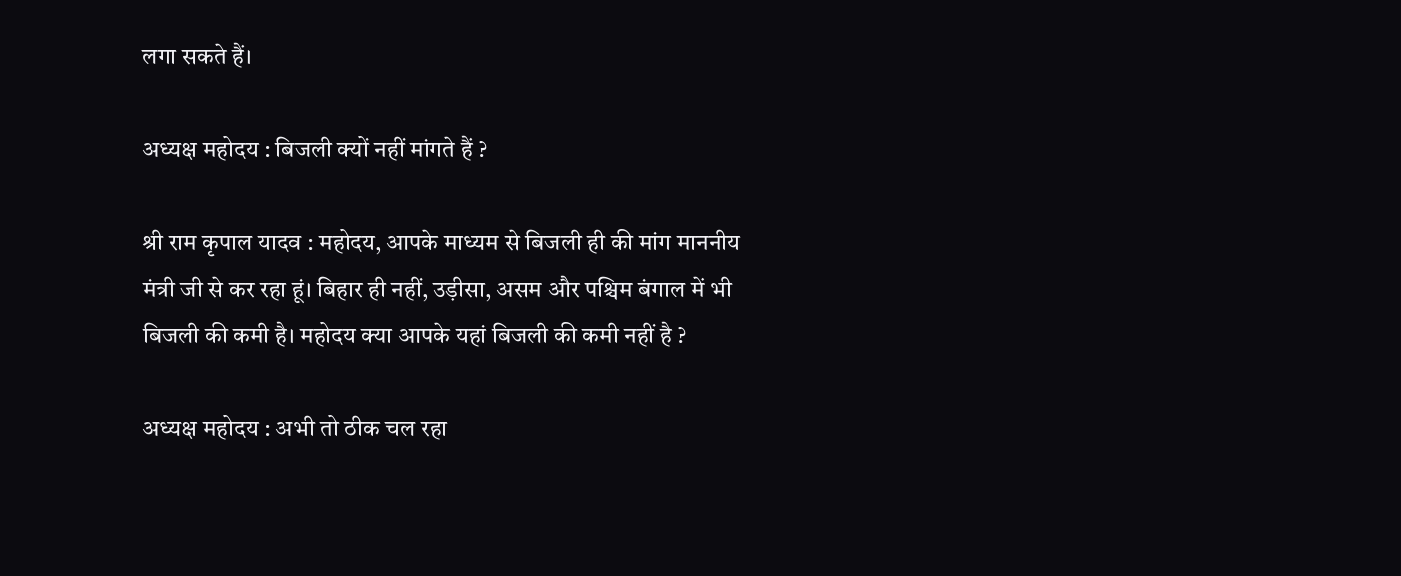लगा सकते हैं।

अध्यक्ष महोदय : बिजली क्यों नहीं मांगते हैं ?

श्री राम कृपाल यादव : महोदय, आपके माध्यम से बिजली ही की मांग माननीय मंत्री जी से कर रहा हूं। बिहार ही नहीं, उड़ीसा, असम और पश्चिम बंगाल में भी बिजली की कमी है। महोदय क्या आपके यहां बिजली की कमी नहीं है ?

अध्यक्ष महोदय : अभी तो ठीक चल रहा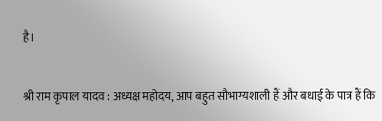है।

श्री राम कृपाल यादव : अध्यक्ष महोदय, आप बहुत सौभाग्यशाली हैं और बधाई के पात्र हैं कि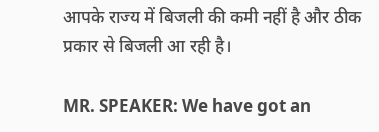आपके राज्य में बिजली की कमी नहीं है और ठीक प्रकार से बिजली आ रही है।

MR. SPEAKER: We have got an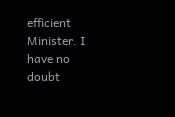efficient Minister. I have no doubt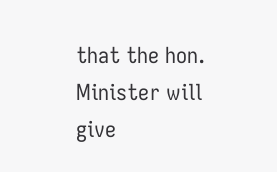that the hon. Minister will give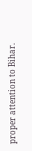proper attention to Bihar.